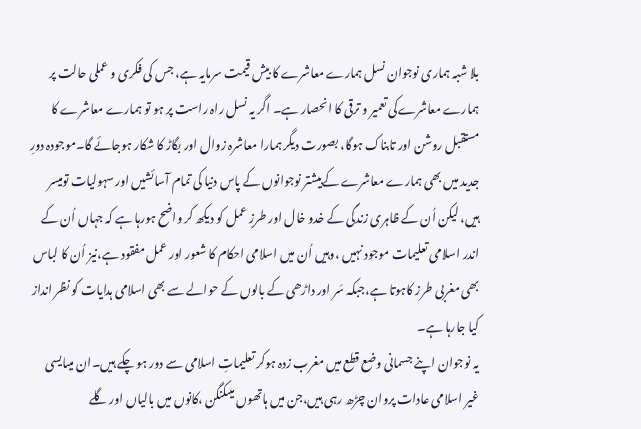بلا شبہ ہماری نوجوان نسل ہمارے معاشرے کا بیش قیمت سرمایہ ہے، جس کی فکری و عملی حالت پر ہمارے معاشرےکی تعمیر و ترقی کا انحصار ہے۔ اگر یہ نسل راہ راست پر ہو تو ہمارے معاشرے کا مستقبل روشن اور تابناک ہوگا، بصورت دیگر ہمارا معاشرہ زوال اور بگاڑ کا شکار ہوجائے گا۔موجودہ دورِ جدید میں بھی ہمارے معاشرے کےبیشتر نوجوانوں کے پاس دنیا کی تمام آسائشیں اور سہولیات تومیسر ہیں، لیکن اُن کے ظاہری زندگی کے خدو خال اور طرزِ عمل کو دیکھ کر واضح ہورہا ہے کہ جہاں اُن کے اندر اسلامی تعلیمات موجود نہیں ،وہیں اُن میں اسلامی احکام کا شعور اور عمل مفقود ہے،نیز اُن کا لباس بھی مغربی طرز کاہوتا ہے،جبکہ سَر اور داڑھی کے بالوں کے حوالے سے بھی اسلامی ہدایات کو نظر انداز کیا جارہا ہے۔
یہ نوجوان اپنے جسمانی وضع قطع میں مغرب زدہ ہوکر تعلیماتِ اسلامی سے دور ہو چکے ہیں۔ان میںایسی غیر اسلامی عادات پروان چڑھ رہی ہیں،جن میں ہاتھوں میںکنگن ،کانوں میں بالیاں اور گلے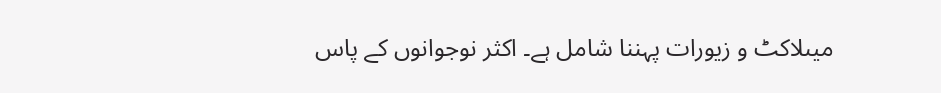میںلاکٹ و زیورات پہننا شامل ہے۔ اکثر نوجوانوں کے پاس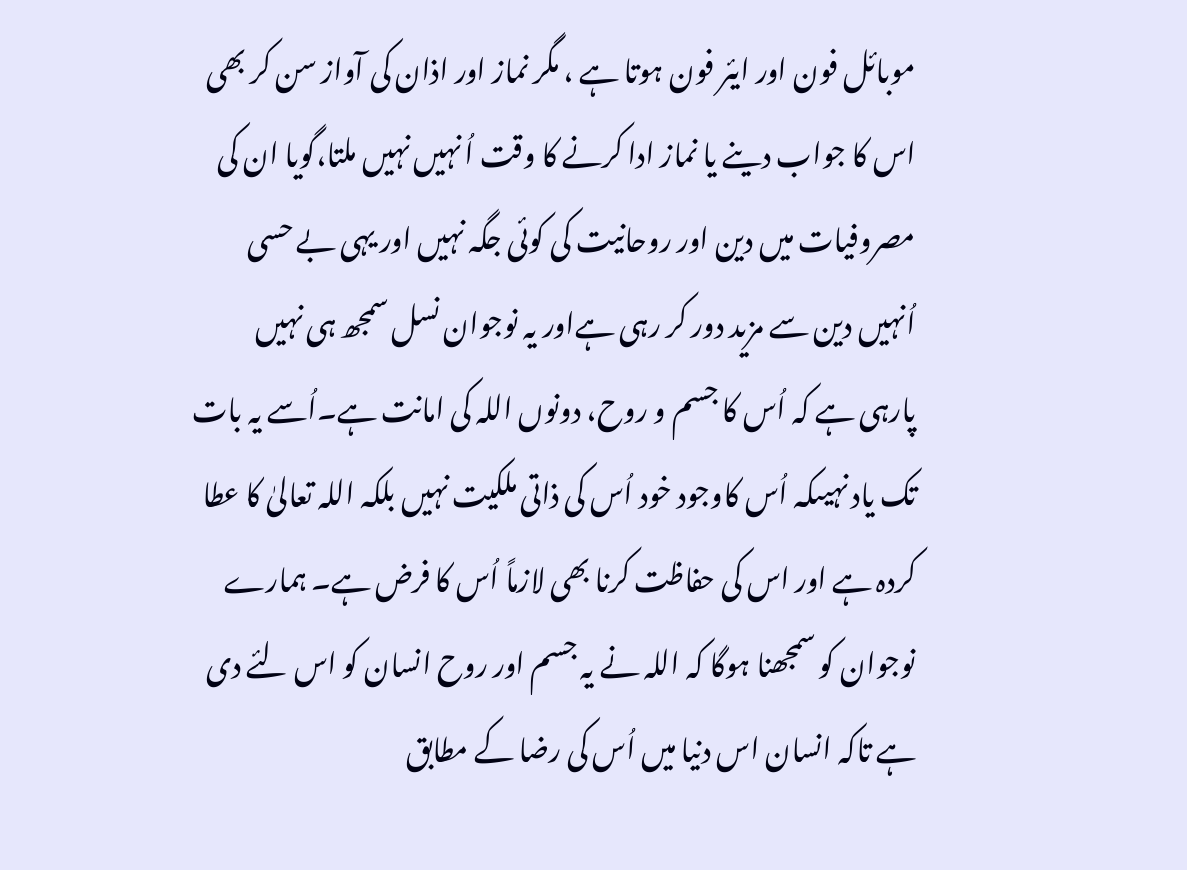موبائل فون اور ایئر فون ہوتا ہے ، مگر نماز اور اذان کی آواز سن کر بھی اس کا جواب دینے یا نماز ادا کرنے کا وقت اُ نہیں نہیں ملتا،گویا ان کی مصروفیات میں دین اور روحانیت کی کوئی جگہ نہیں اور یہی بے حسی اُنہیں دین سے مزید دور کر رہی ہےاور یہ نوجوان نسل سمجھ ہی نہیں پارہی ہے کہ اُس کا جسم و روح، دونوں اللہ کی امانت ہے۔اُسے یہ بات تک یاد نہیںکہ اُس کاوجود خود اُس کی ذاتی ملکیت نہیں بلکہ اللہ تعالیٰ کا عطا کردہ ہے اور اس کی حفاظت کرنا بھی لازماً اُس کا فرض ہے۔ ہمارے نوجوان کو سمجھنا ہوگا کہ اللہ نے یہ جسم اور روح انسان کو اس لئے دی ہے تاکہ انسان اس دنیا میں اُس کی رضا کے مطابق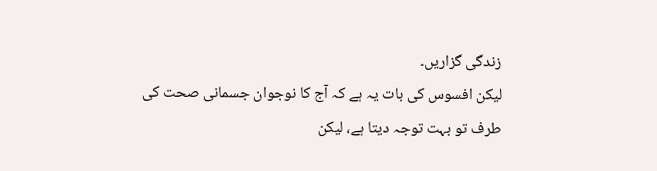زندگی گزاریں۔
لیکن افسوس کی بات یہ ہے کہ آج کا نوجوان جسمانی صحت کی طرف تو بہت توجہ دیتا ہے، لیکن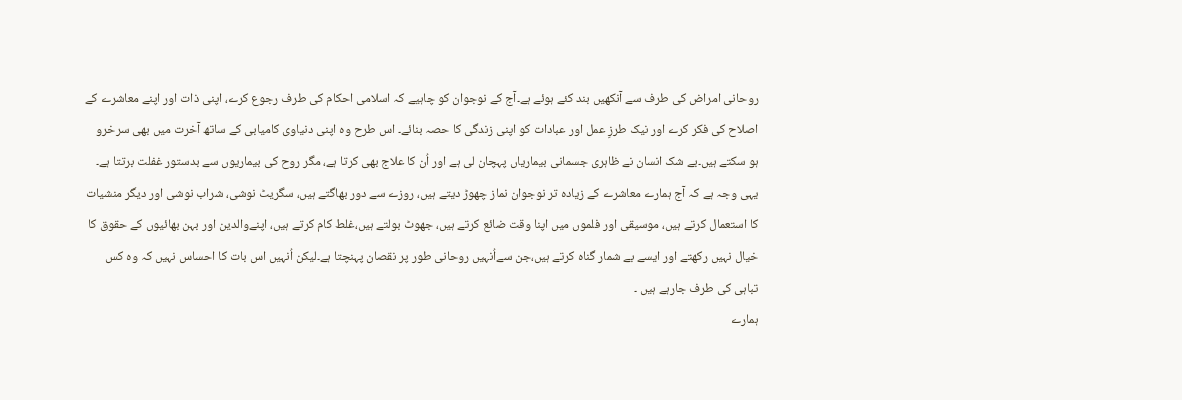روحانی امراض کی طرف سے آنکھیں بند کئے ہوئے ہے۔آج کے نوجوان کو چاہیے کہ اسلامی احکام کی طرف رجوع کرے، اپنی ذات اور اپنے معاشرے کے اصلاح کی فکر کرے اور نیک طرزِ عمل اور عبادات کو اپنی زندگی کا حصہ بنائے۔ اس طرح وہ اپنی دنیاوی کامیابی کے ساتھ آخرت میں بھی سرخرو ہو سکتے ہیں۔بے شک انسان نے ظاہری جسمانی بیماریاں پہچان لی ہے اور اُن کا علاج بھی کرتا ہے، مگر روح کی بیماریوں سے بدستور غفلت برتتا ہے۔ یہی وجہ ہے کہ آج ہمارے معاشرے کے زیادہ تر نوجوان نماز چھوڑ دیتے ہیں، روزے سے دور بھاگتے ہیں، سگریٹ نوشی، شراب نوشی اور دیگر منشیات کا استعمال کرتے ہیں، موسیقی اور فلموں میں اپنا وقت ضائع کرتے ہیں، جھوٹ بولتے ہیں،غلط کام کرتے ہیں، اپنےوالدین اور بہن بھائیوں کے حقوق کا خیال نہیں رکھتے اور ایسے بے شمار گناہ کرتے ہیں،جن سےاُنہیں روحانی طور پر نقصان پہنچتا ہے۔لیکن اُنہیں اس بات کا احساس نہیں کہ وہ کس تباہی کی طرف جارہے ہیں ۔
ہمارے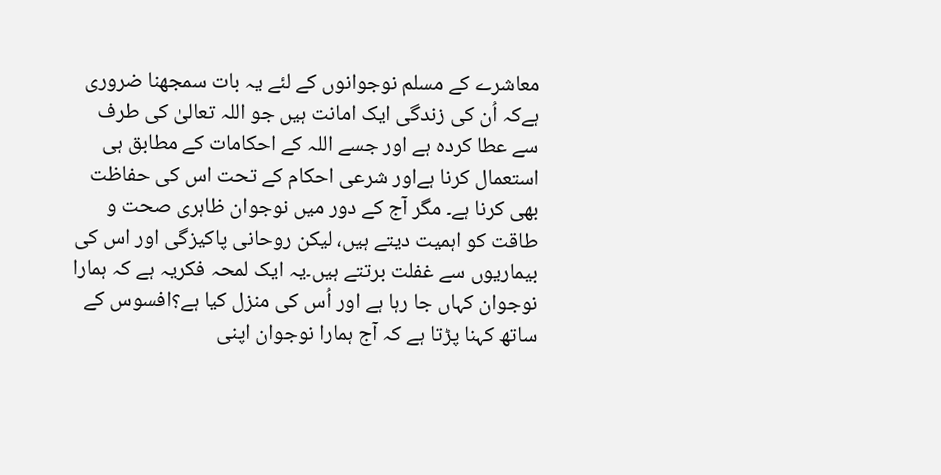معاشرے کے مسلم نوجوانوں کے لئے یہ بات سمجھنا ضروری ہےکہ اُن کی زندگی ایک امانت ہیں جو اللہ تعالیٰ کی طرف سے عطا کردہ ہے اور جسے اللہ کے احکامات کے مطابق ہی استعمال کرنا ہےاور شرعی احکام کے تحت اس کی حفاظت بھی کرنا ہے۔ مگر آج کے دور میں نوجوان ظاہری صحت و طاقت کو اہمیت دیتے ہیں، لیکن روحانی پاکیزگی اور اس کی بیماریوں سے غفلت برتتے ہیں۔یہ ایک لمحہ فکریہ ہے کہ ہمارا نوجوان کہاں جا رہا ہے اور اُس کی منزل کیا ہے؟افسوس کے ساتھ کہنا پڑتا ہے کہ آج ہمارا نوجوان اپنی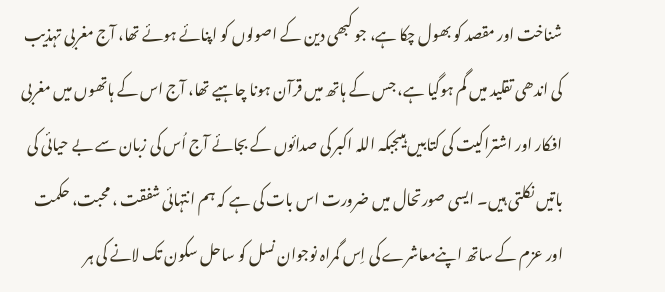شناخت اور مقصد کو بھول چکا ہے، جو کبھی دین کے اصولوں کو اپنائے ہوئے تھا، آج مغربی تہذیب کی اندھی تقلید میں گم ہوگیا ہے، جس کے ہاتھ میں قرآن ہونا چاہیے تھا، آج اس کے ہاتھوں میں مغربی افکار اور اشتراکیت کی کتابیں ہیںجبکہ اللہ اکبر کی صدائوں کے بجائے آج اُس کی زبان سے بے حیائی کی باتیں نکلتی ہیں۔ ایسی صورتحال میں ضرورت اس بات کی ہے کہ ہم انتہائی شفقت ، محبت، حکمت اور عزم کے ساتھ اپنےمعاشرے کی اِس گمراہ نوجوان نسل کو ساحل سکون تک لانے کی ہر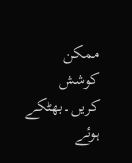ممکن کوشش کریں۔بھٹکے ہوئے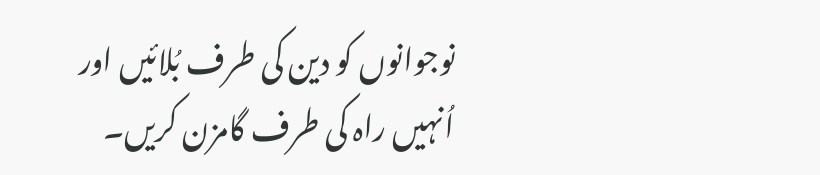نوجوانوں کو دین کی طرف بُلائیں اور اُنہیں راہ کی طرف گامزن کریں۔